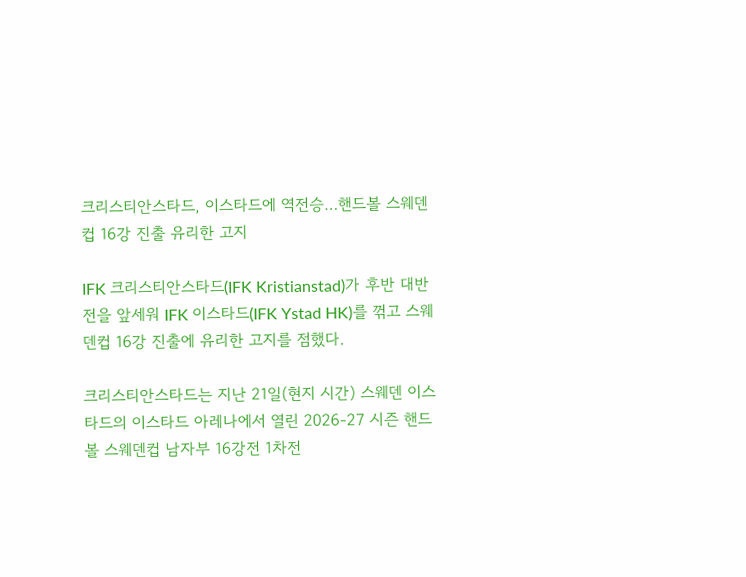크리스티안스타드, 이스타드에 역전승…핸드볼 스웨덴컵 16강 진출 유리한 고지

IFK 크리스티안스타드(IFK Kristianstad)가 후반 대반전을 앞세워 IFK 이스타드(IFK Ystad HK)를 꺾고 스웨덴컵 16강 진출에 유리한 고지를 점했다.

크리스티안스타드는 지난 21일(현지 시간) 스웨덴 이스타드의 이스타드 아레나에서 열린 2026-27 시즌 핸드볼 스웨덴컵 남자부 16강전 1차전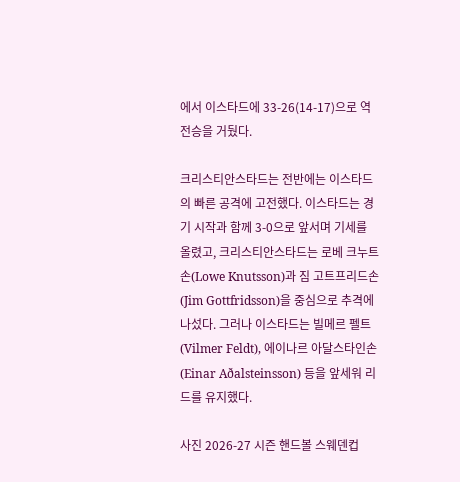에서 이스타드에 33-26(14-17)으로 역전승을 거뒀다.

크리스티안스타드는 전반에는 이스타드의 빠른 공격에 고전했다. 이스타드는 경기 시작과 함께 3-0으로 앞서며 기세를 올렸고, 크리스티안스타드는 로베 크누트손(Lowe Knutsson)과 짐 고트프리드손(Jim Gottfridsson)을 중심으로 추격에 나섰다. 그러나 이스타드는 빌메르 펠트(Vilmer Feldt), 에이나르 아달스타인손(Einar Aðalsteinsson) 등을 앞세워 리드를 유지했다.

사진 2026-27 시즌 핸드볼 스웨덴컵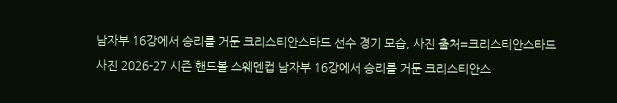남자부 16강에서 승리를 거둔 크리스티안스타드 선수 경기 모습, 사진 출처=크리스티안스타드
사진 2026-27 시즌 핸드볼 스웨덴컵 남자부 16강에서 승리를 거둔 크리스티안스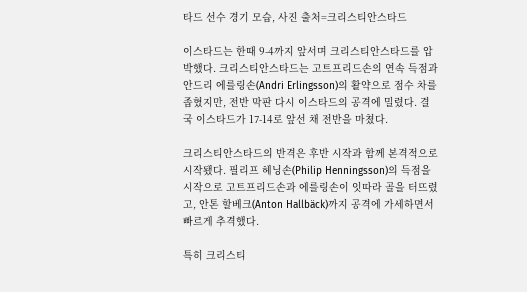타드 선수 경기 모습, 사진 출처=크리스티안스타드

이스타드는 한때 9-4까지 앞서며 크리스티안스타드를 압박했다. 크리스티안스타드는 고트프리드손의 연속 득점과 안드리 에를링손(Andri Erlingsson)의 활약으로 점수 차를 좁혔지만, 전반 막판 다시 이스타드의 공격에 밀렸다. 결국 이스타드가 17-14로 앞선 채 전반을 마쳤다.

크리스티안스타드의 반격은 후반 시작과 함께 본격적으로 시작됐다. 필리프 헤닝손(Philip Henningsson)의 득점을 시작으로 고트프리드손과 에를링손이 잇따라 골을 터뜨렸고, 안톤 할베크(Anton Hallbäck)까지 공격에 가세하면서 빠르게 추격했다.

특히 크리스티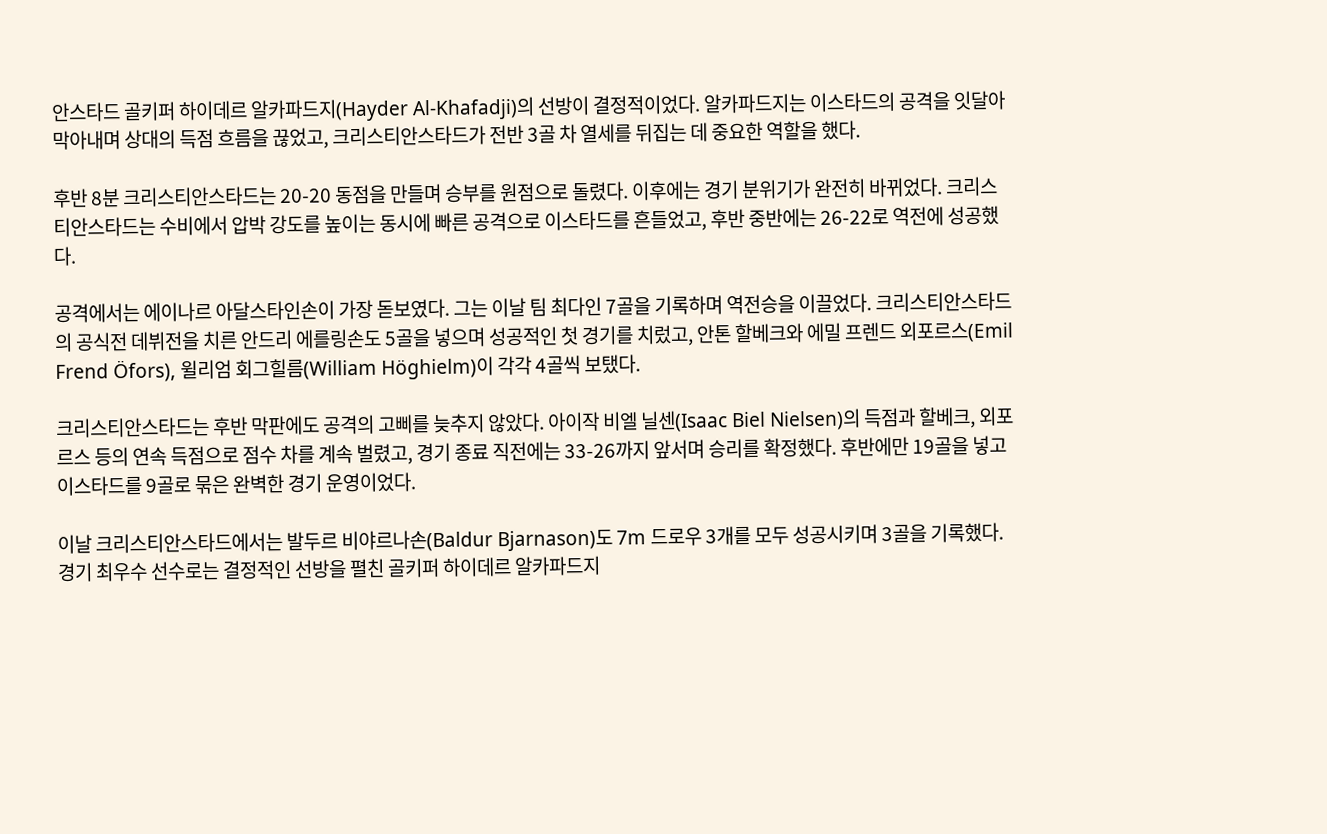안스타드 골키퍼 하이데르 알카파드지(Hayder Al-Khafadji)의 선방이 결정적이었다. 알카파드지는 이스타드의 공격을 잇달아 막아내며 상대의 득점 흐름을 끊었고, 크리스티안스타드가 전반 3골 차 열세를 뒤집는 데 중요한 역할을 했다.

후반 8분 크리스티안스타드는 20-20 동점을 만들며 승부를 원점으로 돌렸다. 이후에는 경기 분위기가 완전히 바뀌었다. 크리스티안스타드는 수비에서 압박 강도를 높이는 동시에 빠른 공격으로 이스타드를 흔들었고, 후반 중반에는 26-22로 역전에 성공했다.

공격에서는 에이나르 아달스타인손이 가장 돋보였다. 그는 이날 팀 최다인 7골을 기록하며 역전승을 이끌었다. 크리스티안스타드의 공식전 데뷔전을 치른 안드리 에를링손도 5골을 넣으며 성공적인 첫 경기를 치렀고, 안톤 할베크와 에밀 프렌드 외포르스(Emil Frend Öfors), 윌리엄 회그힐름(William Höghielm)이 각각 4골씩 보탰다.

크리스티안스타드는 후반 막판에도 공격의 고삐를 늦추지 않았다. 아이작 비엘 닐센(Isaac Biel Nielsen)의 득점과 할베크, 외포르스 등의 연속 득점으로 점수 차를 계속 벌렸고, 경기 종료 직전에는 33-26까지 앞서며 승리를 확정했다. 후반에만 19골을 넣고 이스타드를 9골로 묶은 완벽한 경기 운영이었다.

이날 크리스티안스타드에서는 발두르 비야르나손(Baldur Bjarnason)도 7m 드로우 3개를 모두 성공시키며 3골을 기록했다. 경기 최우수 선수로는 결정적인 선방을 펼친 골키퍼 하이데르 알카파드지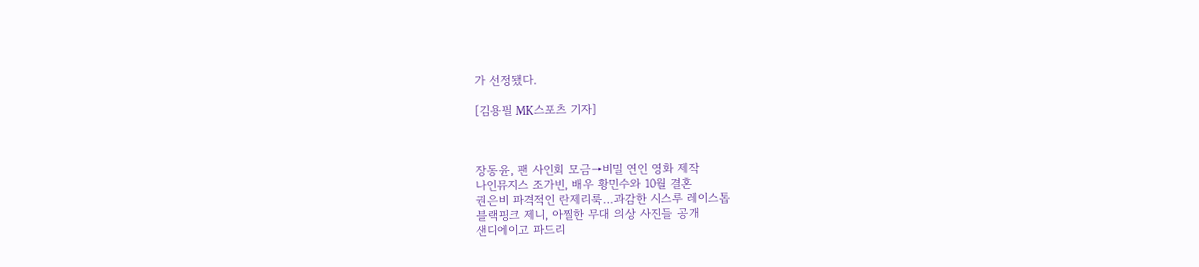가 선정됐다.

[김용필 MK스포츠 기자]



장동윤, 팬 사인회 모금→비밀 연인 영화 제작
나인뮤지스 조가빈, 배우 황민수와 10월 결혼
권은비 파격적인 란제리룩…과감한 시스루 레이스톱
블랙핑크 제니, 아찔한 무대 의상 사진들 공개
샌디에이고 파드리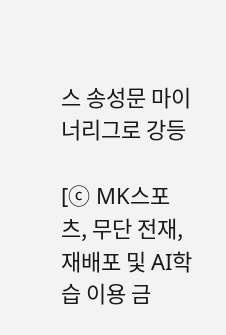스 송성문 마이너리그로 강등

[ⓒ MK스포츠, 무단 전재, 재배포 및 AI학습 이용 금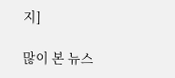지]

많이 본 뉴스